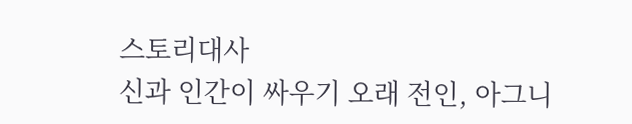스토리대사
신과 인간이 싸우기 오래 전인, 아그니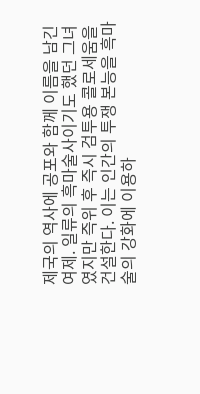제국의 역사에 공포와 함께 이름을 남긴 여제. 일류의 흑마술사이기도 했던 그녀였지만 즉위 후 즉시 검투용 콜로세움을 건설한다. 이는 인간의 투쟁 본능을 흑마술의 강화에 이용하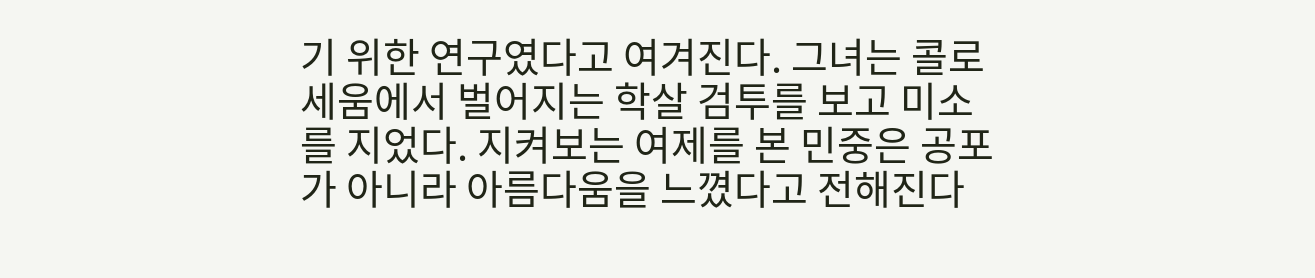기 위한 연구였다고 여겨진다. 그녀는 콜로세움에서 벌어지는 학살 검투를 보고 미소를 지었다. 지켜보는 여제를 본 민중은 공포가 아니라 아름다움을 느꼈다고 전해진다